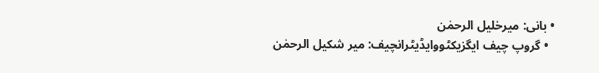• بانی: میرخلیل الرحمٰن
  • گروپ چیف ایگزیکٹووایڈیٹرانچیف: میر شکیل الرحمٰن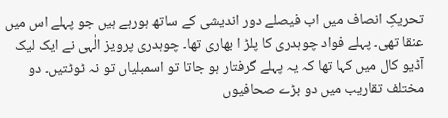تحریکِ انصاف میں اب فیصلے دور اندیشی کے ساتھ ہورہے ہیں جو پہلے اس میں عنقا تھی۔ پہلے فواد چوہدری کا پلڑ ا بھاری تھا۔ چوہدری پرویز الٰہی نے ایک لیک آڈیو کال میں کہا تھا کہ یہ پہلے گرفتار ہو جاتا تو اسمبلیاں تو نہ ٹوٹتیں۔ دو مختلف تقاریب میں دو بڑے صحافیوں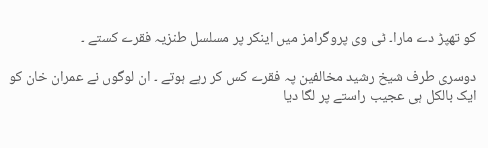کو تھپڑ دے مارا۔ ٹی وی پروگرامز میں اینکر پر مسلسل طنزیہ فقرے کستے ۔

دوسری طرف شیخ رشید مخالفین پہ فقرے کس کر رہے ہوتے ۔ ان لوگوں نے عمران خان کو ایک بالکل ہی عجیب راستے پر لگا دیا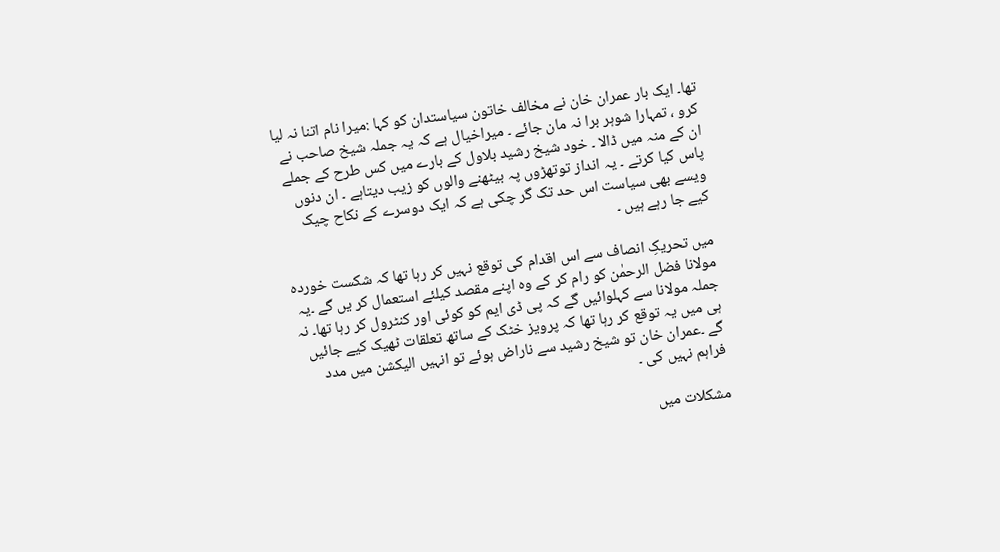تھا۔ ایک بار عمران خان نے مخالف خاتون سیاستدان کو کہا :میرا نام اتنا نہ لیا کرو ، تمہارا شوہر برا نہ مان جائے ۔ میراخیال ہے کہ یہ جملہ شیخ صاحب نے ان کے منہ میں ڈالا ۔ خود شیخ رشید بلاول کے بارے میں کس طرح کے جملے پاس کیا کرتے ۔ یہ انداز توتھڑوں پہ بیٹھنے والوں کو زیب دیتاہے ۔ ان دنوں ویسے بھی سیاست اس حد تک گر چکی ہے کہ ایک دوسرے کے نکاح چیک کیے جا رہے ہیں ۔

میں تحریکِ انصاف سے اس اقدام کی توقع نہیں کر رہا تھا کہ شکست خوردہ مولانا فضل الرحمٰن کو رام کر کے وہ اپنے مقصد کیلئے استعمال کر یں گے ۔یہ جملہ مولانا سے کہلوائیں گے کہ پی ڈی ایم کو کوئی اور کنٹرول کر رہا تھا۔ نہ ہی میں یہ توقع کر رہا تھا کہ پرویز خٹک کے ساتھ تعلقات ٹھیک کیے جائیں گے ۔عمران خان تو شیخ رشید سے ناراض ہوئے تو انہیں الیکشن میں مدد فراہم نہیں کی ۔

مشکلات میں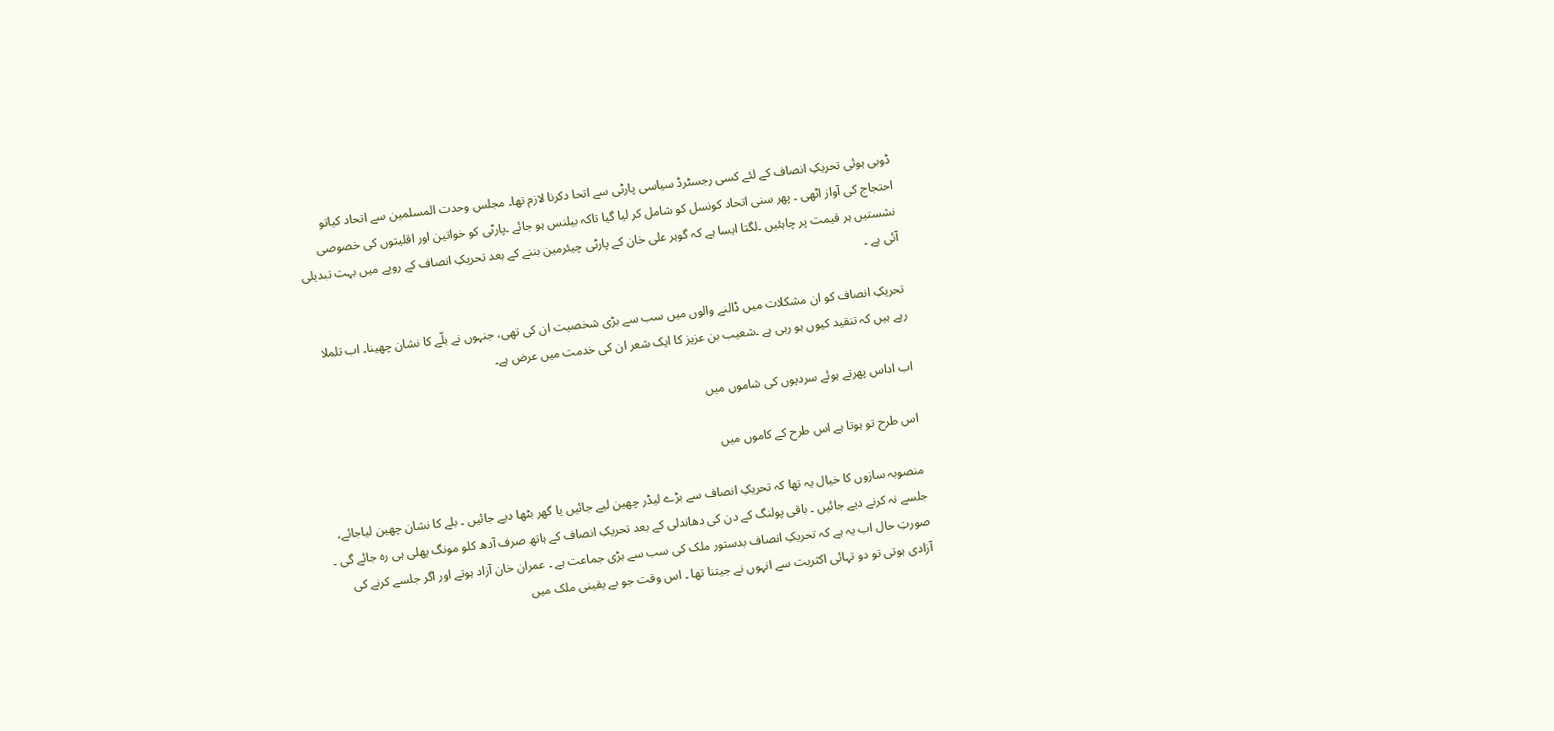ڈوبی ہوئی تحریکِ انصاف کے لئے کسی رجسٹرڈ سیاسی پارٹی سے اتحا دکرنا لازم تھا۔ مجلس وحدت المسلمین سے اتحاد کیاتو احتجاج کی آواز اٹھی ۔ پھر سنی اتحاد کونسل کو شامل کر لیا گیا تاکہ بیلنس ہو جائے ۔پارٹی کو خواتین اور اقلیتوں کی خصوصی نشستیں ہر قیمت پر چاہئیں ۔لگتا ایسا ہے کہ گوہر علی خان کے پارٹی چیئرمین بننے کے بعد تحریکِ انصاف کے رویے میں بہت تبدیلی آئی ہے ۔

تحریکِ انصاف کو ان مشکلات میں ڈالنے والوں میں سب سے بڑی شخصیت ان کی تھی، جنہوں نے بلّے کا نشان چھینا۔ اب تلملا رہے ہیں کہ تنقید کیوں ہو رہی ہے ۔شعیب بن عزیز کا ایک شعر ان کی خدمت میں عرض ہے۔

اب اداس پھرتے ہوئے سردیوں کی شاموں میں

اس طرح تو ہوتا ہے اس طرح کے کاموں میں

منصوبہ سازوں کا خیال یہ تھا کہ تحریکِ انصاف سے بڑے لیڈر چھین لیے جائیں یا گھر بٹھا دیے جائیں ۔ بلے کا نشان چھین لیاجائے، جلسے نہ کرنے دیے جائیں ۔ باقی پولنگ کے دن کی دھاندلی کے بعد تحریکِ انصاف کے ہاتھ صرف آدھ کلو مونگ پھلی ہی رہ جائے گی ۔ صورتِ حال اب یہ ہے کہ تحریکِ انصاف بدستور ملک کی سب سے بڑی جماعت ہے ۔ عمران خان آزاد ہوتے اور اگر جلسے کرنے کی آزادی ہوتی تو دو تہائی اکثریت سے انہوں نے جیتنا تھا ۔ اس وقت جو بے یقینی ملک میں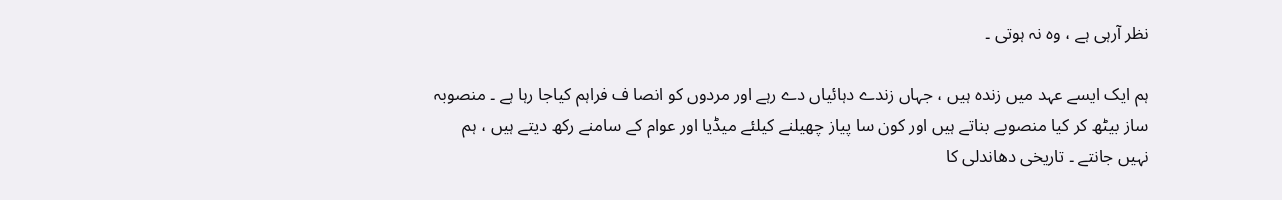نظر آرہی ہے ، وہ نہ ہوتی ۔

ہم ایک ایسے عہد میں زندہ ہیں ، جہاں زندے دہائیاں دے رہے اور مردوں کو انصا ف فراہم کیاجا رہا ہے ۔ منصوبہ ساز بیٹھ کر کیا منصوبے بناتے ہیں اور کون سا پیاز چھیلنے کیلئے میڈیا اور عوام کے سامنے رکھ دیتے ہیں ، ہم نہیں جانتے ۔ تاریخی دھاندلی کا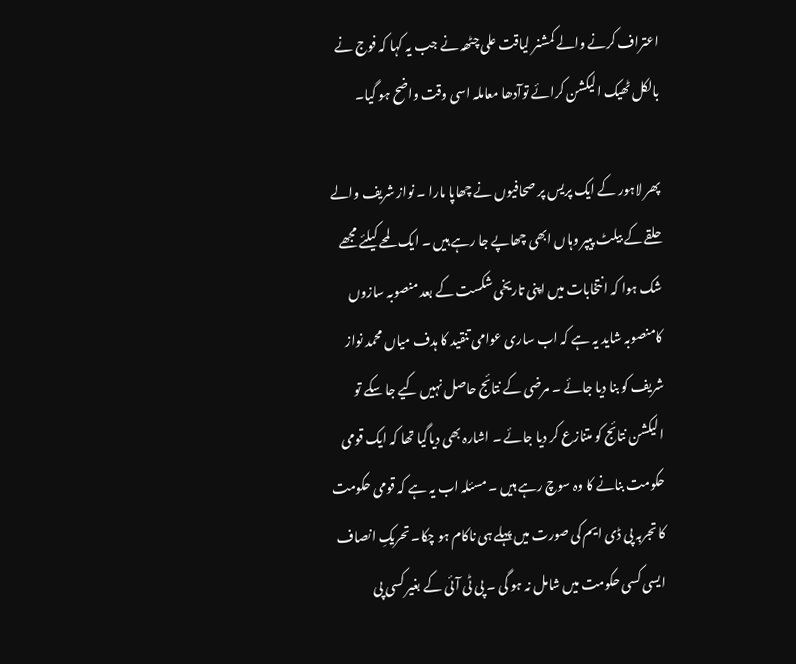اعتراف کرنے والے کمشنر لیاقت علی چٹھہ نے جب یہ کہا کہ فوج نے بالکل ٹھیک الیکشن کرائے توآدھا معاملہ اسی وقت واضح ہو گیا۔

پھر لاہور کے ایک پریس پر صحافیوں نے چھاپا مارا ۔ نواز شریف والے حلقے کے بیلٹ پیپر وہاں ابھی چھاپے جا رہے ہیں ۔ ایک لمحے کیلئے مجھے شک ہوا کہ انتخابات میں اپنی تاریخی شکست کے بعد منصوبہ سازوں کامنصوبہ شاید یہ ہے کہ اب ساری عوامی تنقید کا ہدف میاں محمد نواز شریف کو بنا دیا جائے ۔ مرضی کے نتائج حاصل نہیں کیے جا سکے تو الیکشن نتائج کو متنازع کر دیا جائے ۔ اشارہ بھی دیاگیا تھا کہ ایک قومی حکومت بنانے کا وہ سوچ رہے ہیں ۔ مسئلہ اب یہ ہے کہ قومی حکومت کا تجربہ پی ڈی ایم کی صورت میں پہلے ہی ناکام ہو چکا۔ تحریکِ انصاف ایسی کسی حکومت میں شامل نہ ہو گی ۔ پی ٹی آئی کے بغیر کسی پی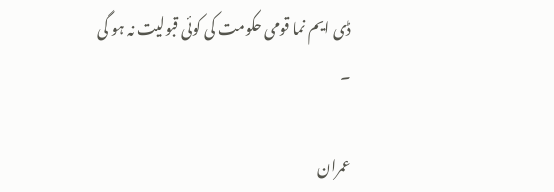ڈی ایم نما قومی حکومت کی کوئی قبولیت نہ ہو گی ۔

عمران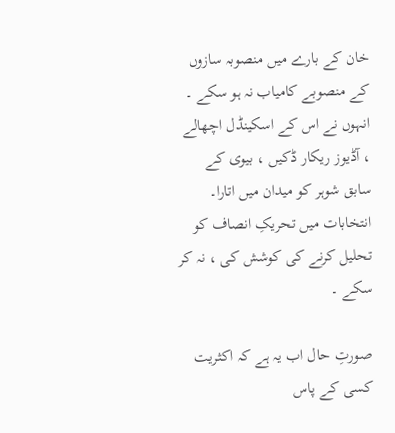خان کے بارے میں منصوبہ سازوں کے منصوبے کامیاب نہ ہو سکے ۔ انہوں نے اس کے اسکینڈل اچھالے ، آڈیوز ریکار ڈکیں ، بیوی کے سابق شوہر کو میدان میں اتارا۔ انتخابات میں تحریکِ انصاف کو تحلیل کرنے کی کوشش کی ، نہ کر سکے ۔

صورتِ حال اب یہ ہے کہ اکثریت کسی کے پاس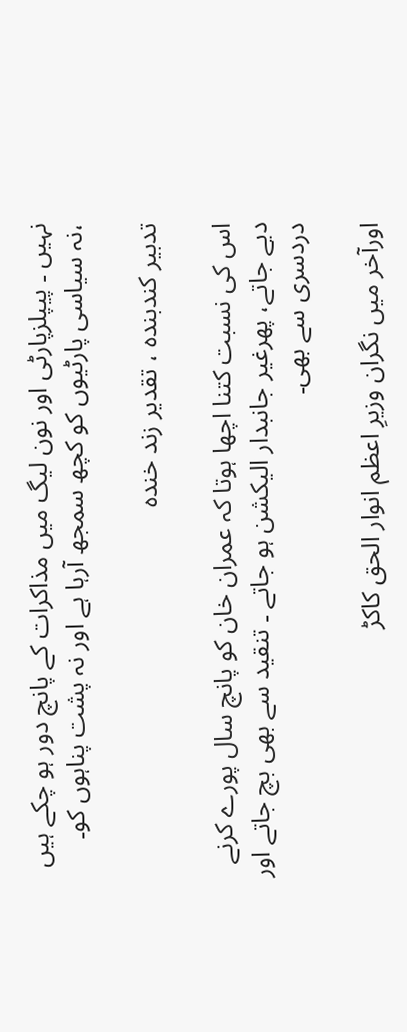نہیں ۔ پیپلزپارٹی اور نون لیگ میں مذاکرات کے پانچ دور ہو چکے ہیں ،نہ سیاسی پارٹیوں کو کچھ سمجھ آرہا ہے اور نہ پشت پناہوں کو۔

تدبیر کندبندہ ، تقدیر زند خندہ

اس کی نسبت کتنا اچھا ہوتا کہ عمران خان کو پانچ سال پورے کرنے دیے جاتے، پھرغیر جانبدار الیکشن ہو جاتے ۔ تنقید سے بھی بچ جاتے اور دردسری سے بھی۔

اورآخر میں نگران وزیرِ اعظم انوار الحق کاکڑ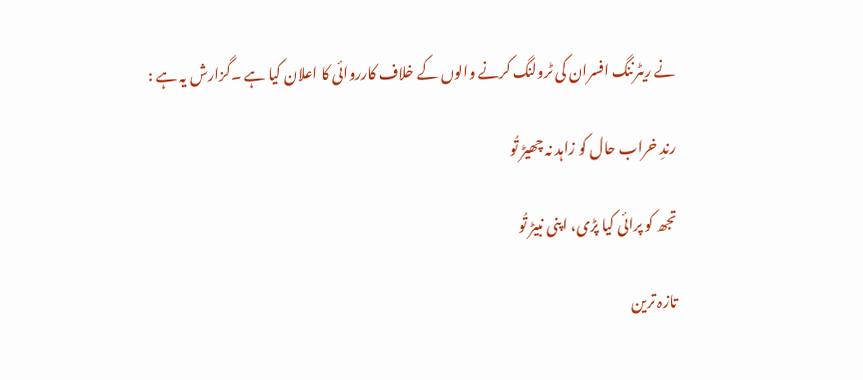نے ریٹرننگ افسران کی ٹرولنگ کرنے والوں کے خلاف کارروائی کا اعلان کیا ہے ۔گزارش یہ ہے :

رندِ خراب حال کو زاہد نہ چھیڑ تُو

تجھ کو پرائی کیا پڑی، اپنی نبیڑ تُو

تازہ ترین